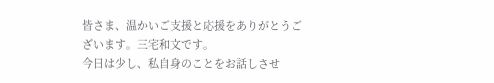皆さま、温かいご支援と応援をありがとうございます。三宅和文です。
今日は少し、私自身のことをお話しさせ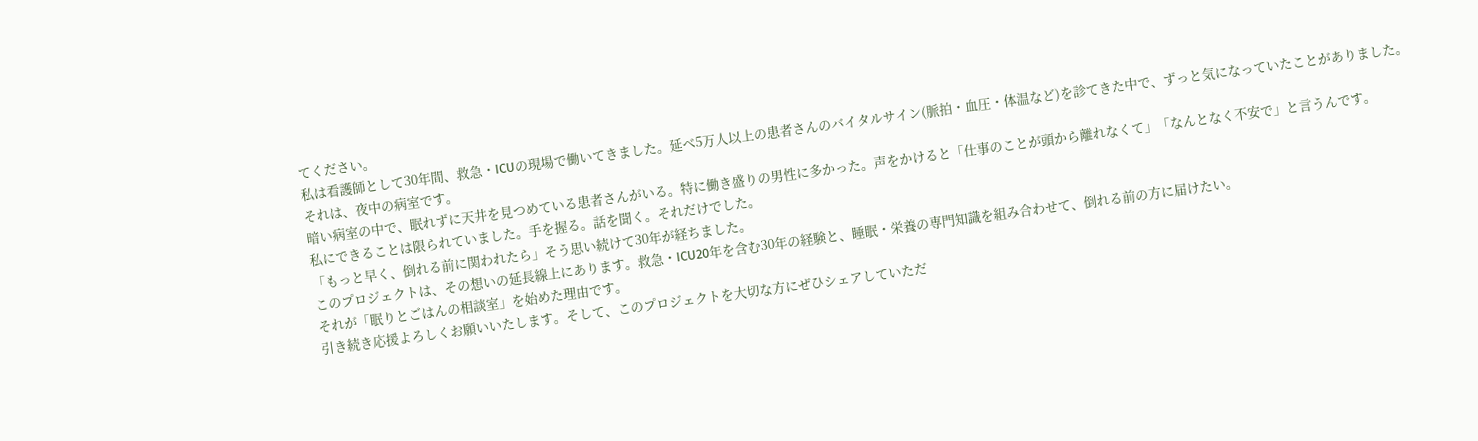てください。
私は看護師として30年間、救急・ICUの現場で働いてきました。延べ5万人以上の患者さんのバイタルサイン(脈拍・血圧・体温など)を診てきた中で、ずっと気になっていたことがありました。
それは、夜中の病室です。
暗い病室の中で、眠れずに天井を見つめている患者さんがいる。特に働き盛りの男性に多かった。声をかけると「仕事のことが頭から離れなくて」「なんとなく不安で」と言うんです。
私にできることは限られていました。手を握る。話を聞く。それだけでした。
「もっと早く、倒れる前に関われたら」そう思い続けて30年が経ちました。
このプロジェクトは、その想いの延長線上にあります。救急・ICU20年を含む30年の経験と、睡眠・栄養の専門知識を組み合わせて、倒れる前の方に届けたい。
それが「眠りとごはんの相談室」を始めた理由です。
引き続き応援よろしくお願いいたします。そして、このプロジェクトを大切な方にぜひシェアしていただ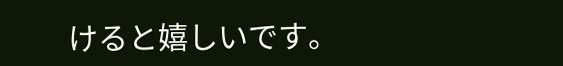けると嬉しいです。